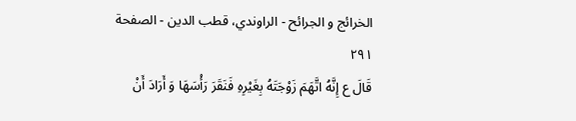الخرائج و الجرائح - الراوندي، قطب الدين - الصفحة ٢٩١
قَالَ ع إِنَّهُ اتَّهَمَ زَوْجَتَهُ بِغَيْرِهِ فَنَقَرَ رَأْسَهَا وَ أَرَادَ أَنْ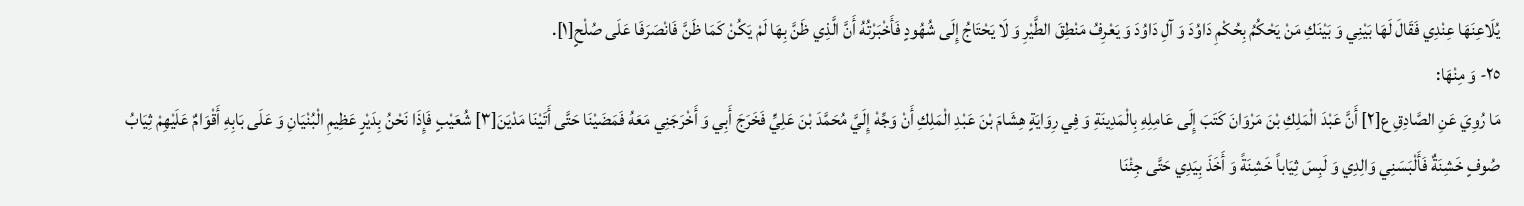يُلَاعِنَهَا عِنْدِي فَقَالَ لَهَا بَيْنِي وَ بَيْنَكِ مَنْ يَحْكُمُ بِحُكْمِ دَاوُدَ وَ آلِ دَاوُدَ وَ يَعْرِفُ مَنْطِقَ الطَّيْرِ وَ لَا يَحْتَاجُ إِلَى شُهُودٍ فَأَخْبَرْتُهُ أَنَّ الَّذِي ظَنَّ بِهَا لَمْ يَكُنْ كَمَا ظَنَّ فَانْصَرَفَا عَلَى صُلْحٍ[١].
٢٥- وَ مِنْهَا:
مَا رُوِيَ عَنِ الصَّادِقِ ع[٢] أَنَّ عَبْدَ الْمَلِكِ بْنَ مَرْوَانَ كَتَبَ إِلَى عَامِلِهِ بِالْمَدِينَةِ وَ فِي رِوَايَةٍ هِشَامَ بْنَ عَبْدِ الْمَلِكِ أَنْ وَجِّهْ إِلَيَّ مُحَمَّدَ بْنَ عَلِيٍّ فَخَرَجَ أَبِي وَ أَخْرَجَنِي مَعَهُ فَمَضَيْنَا حَتَّى أَتَيْنَا مَدْيَنَ[٣] شُعَيْبٍ فَإِذَا نَحْنُ بِدَيْرٍ عَظِيمِ الْبُنْيَانِ وَ عَلَى بَابِهِ أَقْوَامٌ عَلَيْهِمْ ثِيَابُ صُوفٍ خَشِنَةٌ فَأَلْبَسَنِي وَالِدِي وَ لَبِسَ ثِيَاباً خَشِنَةً وَ أَخَذَ بِيَدِي حَتَّى جِئْنَا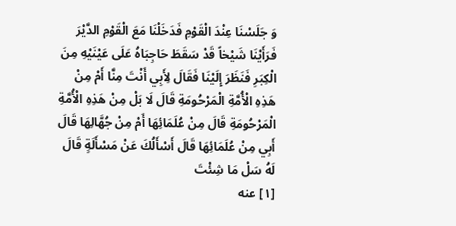وَ جَلَسْنَا عِنْدَ الْقَوْمِ فَدَخَلْنَا مَعَ الْقَوْمِ الدَّيْرَ فَرَأَيْنَا شَيْخاً قَدْ سَقَطَ حَاجِبَاهُ عَلَى عَيْنَيْهِ مِنَ الْكِبَرِ فَنَظَرَ إِلَيْنَا فَقَالَ لِأَبِي أَنْتَ مِنَّا أَمْ مِنْ هَذِهِ الْأُمَّةِ الْمَرْحُومَةِ قَالَ لَا بَلْ مِنْ هَذِهِ الْأُمَّةِ الْمَرْحُومَةِ قَالَ مِنْ عُلَمَائِهَا أَمْ مِنْ جُهَّالِهَا قَالَ أَبِي مِنْ عُلَمَائِهَا قَالَ أَسْأَلُكَ عَنْ مَسْأَلَةٍ قَالَ لَهُ سَلْ مَا شِئْتَ
[١] عنه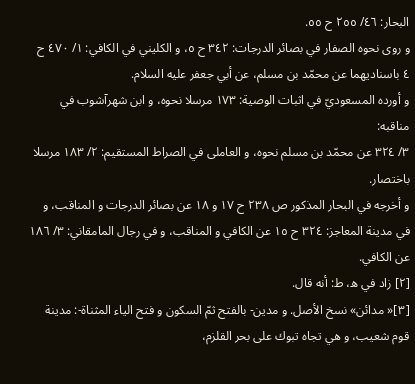البحار: ٤٦/ ٢٥٥ ح ٥٥.
و روى نحوه الصفار في بصائر الدرجات: ٣٤٢ ح ٥، و الكليني في الكافي: ١/ ٤٧٠ ح ٤ باسناديهما عن محمّد بن مسلم، عن أبي جعفر عليه السلام.
و أورده المسعوديّ في اثبات الوصية: ١٧٣ مرسلا نحوه، و ابن شهرآشوب في مناقبه:
٣/ ٣٢٤ عن محمّد بن مسلم نحوه، و العاملى في الصراط المستقيم: ٢/ ١٨٣ مرسلا باختصار.
و أخرجه في البحار المذكور ص ٢٣٨ ح ١٧ و ١٨ عن بصائر الدرجات و المناقب، و في مدينة المعاجز: ٣٢٤ ح ١٥ عن الكافي و المناقب، و في رجال المامقاني: ٣/ ١٨٦ عن الكافي.
[٢] زاد في ه، ط: أنه قال.
[٣]« مدائن» نسخ الأصل. و مدين- بالفتح ثمّ السكون و فتح الياء المثناة-: مدينة قوم شعيب، و هي تجاه تبوك على بحر القلزم،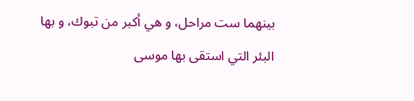بينهما ست مراحل، و هي أكبر من تبوك، و بها البئر التي استقى بها موسى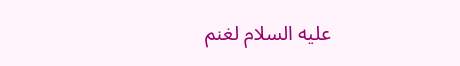عليه السلام لغنم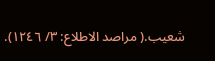شعيب.( مراصد الاطلاع: ٣/ ١٢٤٦).